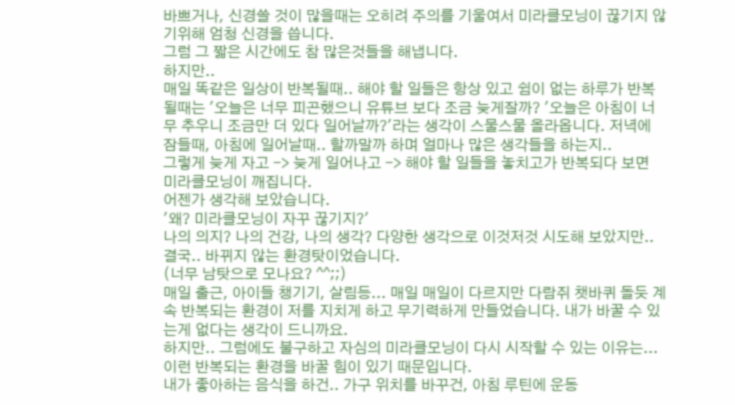바쁘거나, 신경쓸 것이 많을때는 오히려 주의를 기울여서 미라클모닝이 끊기지 않기위해 엄청 신경을 씁니다.
그럼 그 짧은 시간에도 참 많은것들을 해냅니다.
하지만..
매일 똑같은 일상이 반복될때.. 해야 할 일들은 항상 있고 쉼이 없는 하루가 반복될때는 '오늘은 너무 피곤했으니 유튜브 보다 조금 늦게잘까? '오늘은 아침이 너무 추우니 조금만 더 있다 일어날까?'라는 생각이 스물스물 올라옵니다. 저녁에 잠들때, 아침에 일어날때.. 할까말까 하며 얼마나 많은 생각들을 하는지..
그렇게 늦게 자고 -> 늦게 일어나고 -> 해야 할 일들을 놓치고가 반복되다 보면 미라클모닝이 깨집니다.
어젠가 생각해 보았습니다.
'왜? 미라클모닝이 자꾸 끊기지?'
나의 의지? 나의 건강, 나의 생각? 다양한 생각으로 이것저것 시도해 보았지만.. 결국.. 바뀌지 않는 환경탓이었습니다.
(너무 남탓으로 모나요? ^^;;)
매일 출근, 아이들 챙기기, 살림등... 매일 매일이 다르지만 다람쥐 챗바퀴 돌듯 계속 반복되는 환경이 저를 지치게 하고 무기력하게 만들었습니다. 내가 바꿀 수 있는게 없다는 생각이 드니까요.
하지만.. 그럼에도 불구하고 자심의 미라클모닝이 다시 시작할 수 있는 이유는...
이런 반복되는 환경을 바꿀 힘이 있기 때문입니다.
내가 좋아하는 음식을 하건.. 가구 위치를 바꾸건, 아침 루틴에 운동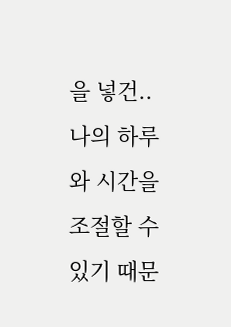을 넣건.. 나의 하루와 시간을 조절할 수 있기 때문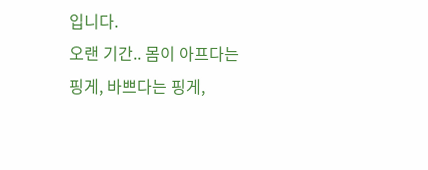입니다.
오랜 기간.. 몸이 아프다는 핑게, 바쁘다는 핑게,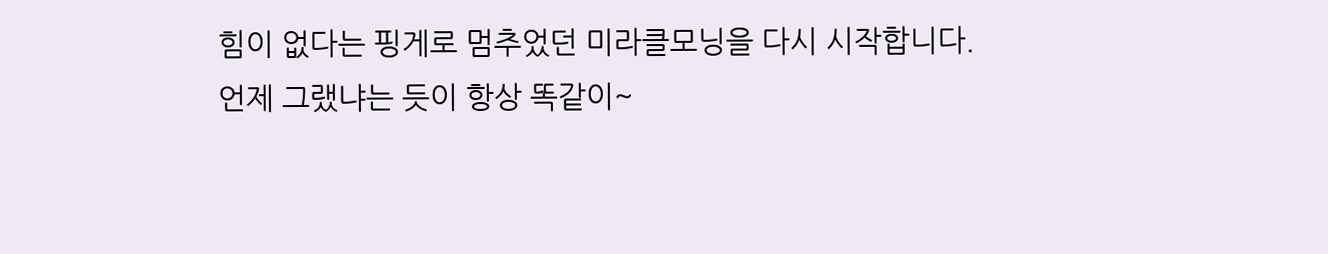힘이 없다는 핑게로 멈추었던 미라클모닝을 다시 시작합니다. 언제 그랬냐는 듯이 항상 똑같이~